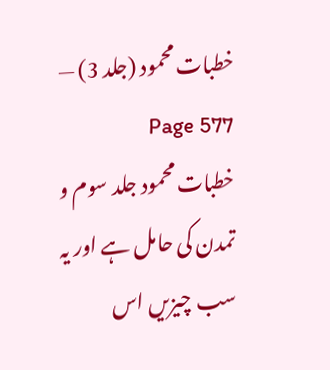خطبات محمود (جلد 3) — Page 577
خطبات محمود جلد سوم و تمدن کی حامل ہے اور یہ سب چیزیں اس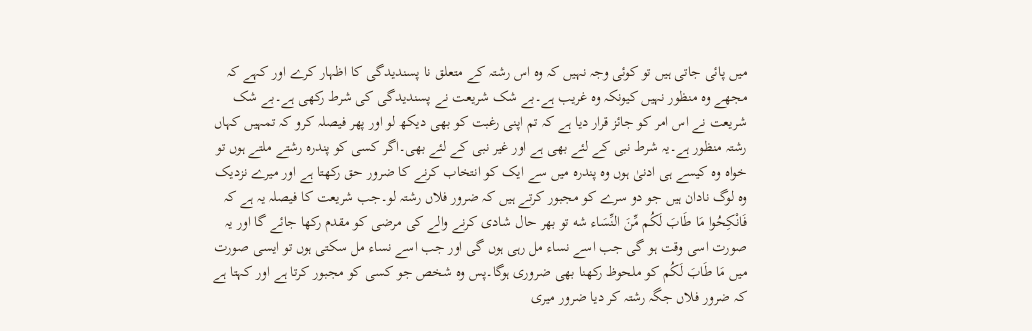میں پائی جاتی ہیں تو کوئی وجہ نہیں کہ وہ اس رشتہ کے متعلق نا پسندیدگی کا اظہار کرے اور کہے کہ مجھے وہ منظور نہیں کیونکہ وہ غریب ہے۔بے شک شریعت نے پسندیدگی کی شرط رکھی ہے۔بے شک شریعت نے اس امر کو جائز قرار دیا ہے کہ تم اپنی رغبت کو بھی دیکھ لو اور پھر فیصلہ کرو کہ تمہیں کہاں رشتہ منظور ہے۔یہ شرط نبی کے لئے بھی ہے اور غیر نبی کے لئے بھی۔اگر کسی کو پندرہ رشتے ملتے ہوں تو خواہ وہ کیسے ہی ادنیٰ ہوں وہ پندرہ میں سے ایک کو انتخاب کرنے کا ضرور حق رکھتا ہے اور میرے نزدیک وہ لوگ نادان ہیں جو دو سرے کو مجبور کرتے ہیں کہ ضرور فلاں رشتہ لو۔جب شریعت کا فیصلہ یہ ہے کہ فَانْكِحُوا مَا طَابَ لَكُم مِّنَ النِّسَاء شه تو بهر حال شادی کرنے والے کی مرضی کو مقدم رکھا جائے گا اور یہ صورت اسی وقت ہو گی جب اسے نساء مل رہی ہوں گی اور جب اسے نساء مل سکتی ہوں تو ایسی صورت میں مَا طَابَ لَكُم کو ملحوظ رکھنا بھی ضروری ہوگا۔پس وہ شخص جو کسی کو مجبور کرتا ہے اور کہتا ہے کہ ضرور فلاں جگہ رشتہ کر دیا ضرور میری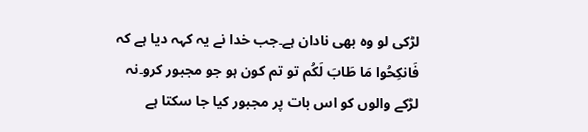لڑکی لو وہ بھی نادان ہے۔جب خدا نے یہ کہہ دیا ہے کہ فَانكِحُوا مَا طَابَ لَكُم تو تم کون ہو جو مجبور کرو۔نہ لڑکے والوں کو اس بات پر مجبور کیا جا سکتا ہے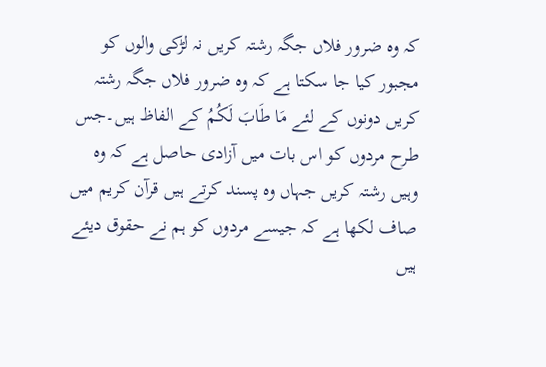کہ وہ ضرور فلاں جگہ رشتہ کریں نہ لڑکی والوں کو مجبور کیا جا سکتا ہے کہ وہ ضرور فلاں جگہ رشتہ کریں دونوں کے لئے مَا طَابَ لَكُمُ کے الفاظ ہیں۔جس طرح مردوں کو اس بات میں آزادی حاصل ہے کہ وہ وہیں رشتہ کریں جہاں وہ پسند کرتے ہیں قرآن کریم میں صاف لکھا ہے کہ جیسے مردوں کو ہم نے حقوق دیئے ہیں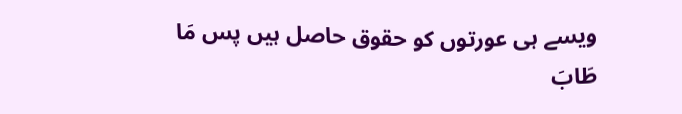ویسے ہی عورتوں کو حقوق حاصل ہیں پس مَا طَابَ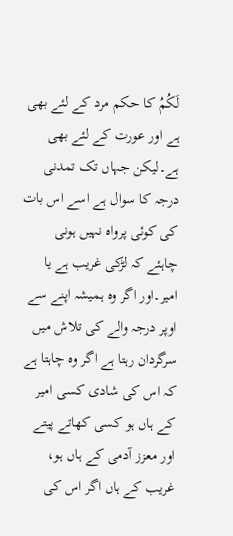لَكُمُ کا حکم مرد کے لئے بھی ہے اور عورت کے لئے بھی ہے۔لیکن جہاں تک تمدنی درجہ کا سوال ہے اسے اس بات کی کوئی پرواہ نہیں ہونی چاہئے کہ لڑکی غریب ہے یا امیر۔اور اگر وہ ہمیشہ اپنے سے اوپر درجہ والے کی تلاش میں سرگردان رہتا ہے اگر وہ چاہتا ہے کہ اس کی شادی کسی امیر کے ہاں ہو کسی کھاتے پیتے اور معزز آدمی کے ہاں ہو، غریب کے ہاں اگر اس کی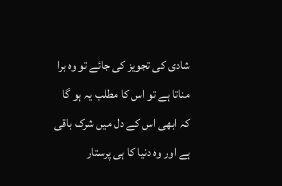شادی کی تجویز کی جائے تو وہ برا مناتا ہے تو اس کا مطلب یہ ہو گا کہ ابھی اس کے دل میں شرک باقی ہے اور وہ دنیا کا ہی پرستار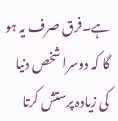ہے۔فرق صرف یہ ہو گا کہ دوسرا شخص دنیا کی زیادہ پرستش کرتا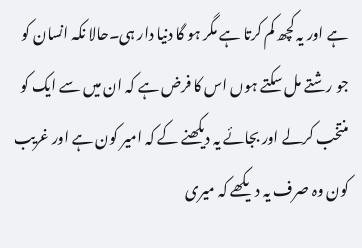ہے اور یہ کچھ کم کرتا ہے مگر ہو گا دنیا دار ہی۔حالا نکہ انسان کو جو رشتے مل سکتے ہوں اس کا فرض ہے کہ ان میں سے ایک کو منتخب کرلے اور بجائے یہ دیکھنے کے کہ امیر کون ہے اور غریب کون وہ صرف یہ دیکھے کہ میری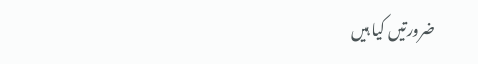ضرورتیں کیا ہیں